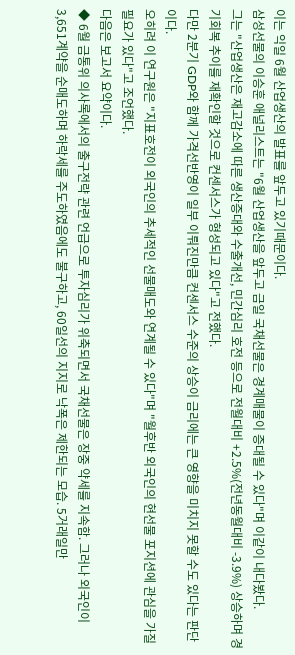이는 익일 6월 산업생산의 발표를 앞두고 있기때문이다.
삼성선물의 이승훈 애널리스트는 "6월 산업생산을 앞두고 금일 국채선물은 경계매물이 증대될 수 있다"며 이같이 내다봤다.
그는 "산업생산은 재고감소에 따른 생산증대와 수출개선, 민간심리 호전 등으로 전월대비 +2.5%(전년동월대비 -3.9%) 상승하며 경기회복 추이를 재확인할 것으로 컨센서스가 형성되고 있다"고 전했다.
다만 2분기 GDP와 함께 가격선반영이 일부 이뤄진만큼 컨센서스 수준의 상승이 금리에는 큰 영향을 미치지 못할 수도 있다는 판단이다.
오히려 이 연구원은 "지표호전이 외국인의 추세적인 선물매도와 연계될 수 있다"며 "월후반 외국인의 현선물 포지션에 관심을 가질 필요가 있다"고 조언했다.
다음은 보고서 요약이다.
◆ 6월 금통위 의사록에서의 출구전략 관련 언급으로 투자심리가 위축되면서 국채선물은 장중 약세를 지속함. 그러나 외국인이 3,651계약을 순매도하며 하락세를 주도하였음에도 불구하고, 60일선의 지지로 낙폭은 제한되는 모습. 5거래일만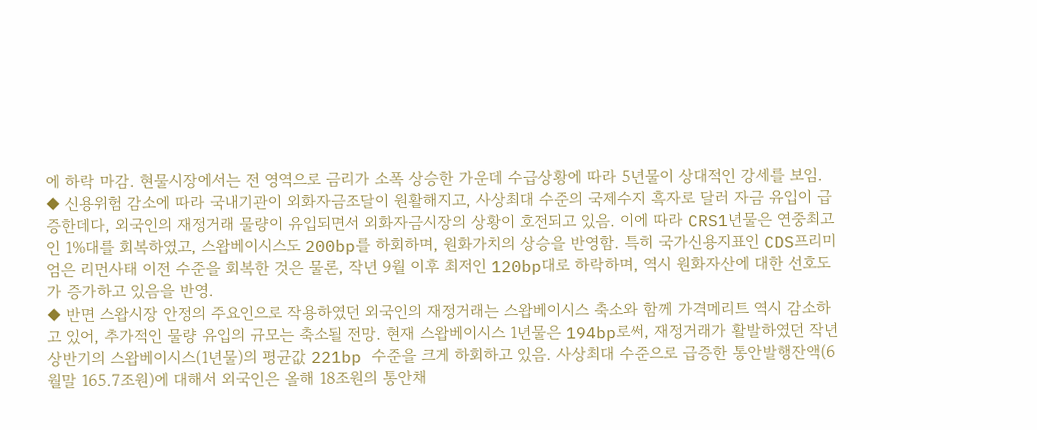에 하락 마감. 현물시장에서는 전 영역으로 금리가 소폭 상승한 가운데 수급상황에 따라 5년물이 상대적인 강세를 보임.
◆ 신용위험 감소에 따라 국내기관이 외화자금조달이 원활해지고, 사상최대 수준의 국제수지 흑자로 달러 자금 유입이 급증한데다, 외국인의 재정거래 물량이 유입되면서 외화자금시장의 상황이 호전되고 있음. 이에 따라 CRS1년물은 연중최고인 1%대를 회복하였고, 스왑베이시스도 200bp를 하회하며, 원화가치의 상승을 반영함. 특히 국가신용지표인 CDS프리미엄은 리먼사태 이전 수준을 회복한 것은 물론, 작년 9월 이후 최저인 120bp대로 하락하며, 역시 원화자산에 대한 선호도가 증가하고 있음을 반영.
◆ 반면 스왑시장 안정의 주요인으로 작용하였던 외국인의 재정거래는 스왑베이시스 축소와 함께 가격메리트 역시 감소하고 있어, 추가적인 물량 유입의 규모는 축소될 전망. 현재 스왑베이시스 1년물은 194bp로써, 재정거래가 활발하였던 작년 상반기의 스왑베이시스(1년물)의 평균값 221bp 수준을 크게 하회하고 있음. 사상최대 수준으로 급증한 통안발행잔액(6월말 165.7조원)에 대해서 외국인은 올해 18조원의 통안채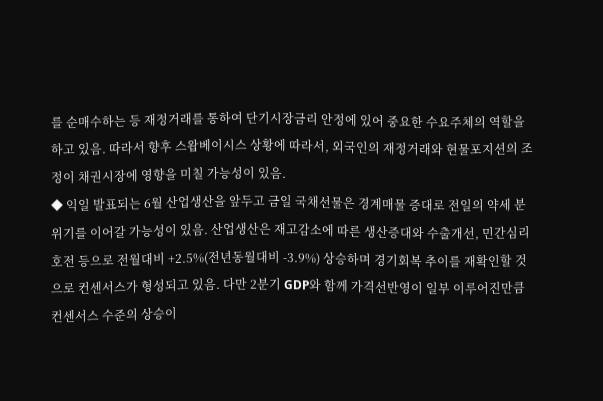를 순매수하는 등 재정거래를 통하여 단기시장금리 안정에 있어 중요한 수요주체의 역할을 하고 있음. 따라서 향후 스왑베이시스 상황에 따라서, 외국인의 재정거래와 현물포지션의 조정이 채권시장에 영향을 미칠 가능성이 있음.
◆ 익일 발표되는 6월 산업생산을 앞두고 금일 국채선물은 경계매물 증대로 전일의 약세 분위기를 이어갈 가능성이 있음. 산업생산은 재고감소에 따른 생산증대와 수출개선, 민간심리 호전 등으로 전월대비 +2.5%(전년동월대비 -3.9%) 상승하며 경기회복 추이를 재확인할 것으로 컨센서스가 형성되고 있음. 다만 2분기 GDP와 함께 가격선반영이 일부 이루어진만큼 컨센서스 수준의 상승이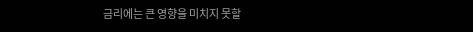금리에는 큰 영향을 미치지 못할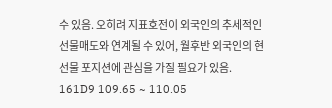수 있음. 오히려 지표호전이 외국인의 추세적인 선물매도와 연계될 수 있어, 월후반 외국인의 현선물 포지션에 관심을 가질 필요가 있음.
161D9 109.65 ~ 110.05